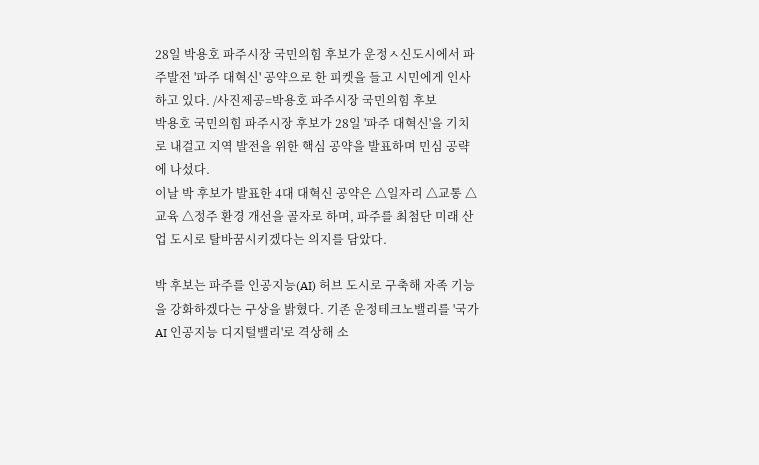28일 박용호 파주시장 국민의힘 후보가 운정ㅅ신도시에서 파주발전 '파주 대혁신' 공약으로 한 피켓을 들고 시민에게 인사하고 있다. /사진제공=박용호 파주시장 국민의힘 후보
박용호 국민의힘 파주시장 후보가 28일 '파주 대혁신'을 기치로 내걸고 지역 발전을 위한 핵심 공약을 발표하며 민심 공략에 나섰다.
이날 박 후보가 발표한 4대 대혁신 공약은 △일자리 △교통 △교육 △정주 환경 개선을 골자로 하며, 파주를 최첨단 미래 산업 도시로 탈바꿈시키겠다는 의지를 담았다.

박 후보는 파주를 인공지능(AI) 허브 도시로 구축해 자족 기능을 강화하겠다는 구상을 밝혔다. 기존 운정테크노밸리를 '국가 AI 인공지능 디지털밸리'로 격상해 소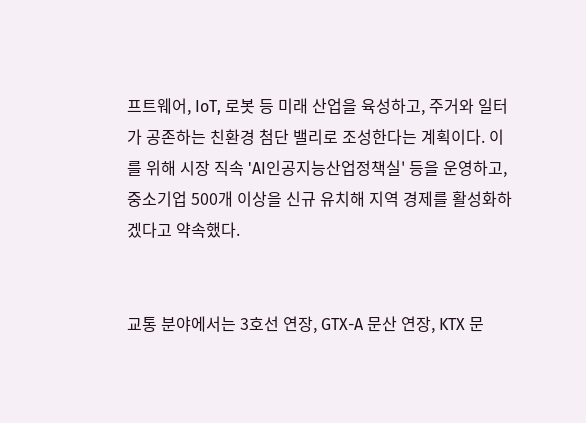프트웨어, IoT, 로봇 등 미래 산업을 육성하고, 주거와 일터가 공존하는 친환경 첨단 밸리로 조성한다는 계획이다. 이를 위해 시장 직속 'AI인공지능산업정책실' 등을 운영하고, 중소기업 500개 이상을 신규 유치해 지역 경제를 활성화하겠다고 약속했다.


교통 분야에서는 3호선 연장, GTX-A 문산 연장, KTX 문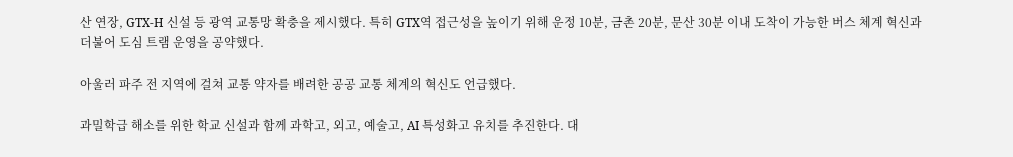산 연장, GTX-H 신설 등 광역 교통망 확충을 제시했다. 특히 GTX역 접근성을 높이기 위해 운정 10분, 금촌 20분, 문산 30분 이내 도착이 가능한 버스 체계 혁신과 더불어 도심 트램 운영을 공약했다.

아울러 파주 전 지역에 걸쳐 교통 약자를 배려한 공공 교통 체계의 혁신도 언급했다.

과밀학급 해소를 위한 학교 신설과 함께 과학고, 외고, 예술고, AI 특성화고 유치를 추진한다. 대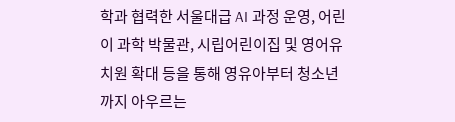학과 협력한 서울대급 AI 과정 운영, 어린이 과학 박물관, 시립어린이집 및 영어유치원 확대 등을 통해 영유아부터 청소년까지 아우르는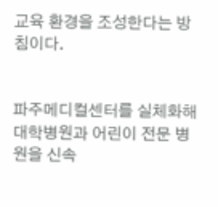교육 환경을 조성한다는 방침이다.


파주메디컬센터를 실체화해 대학병원과 어린이 전문 병원을 신속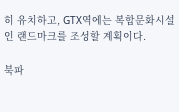히 유치하고, GTX역에는 복합문화시설인 랜드마크를 조성할 계획이다.

북파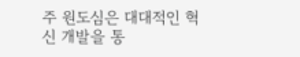주 원도심은 대대적인 혁신 개발을 통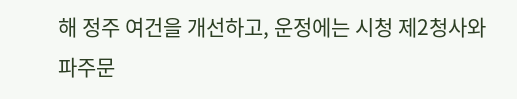해 정주 여건을 개선하고, 운정에는 시청 제2청사와 파주문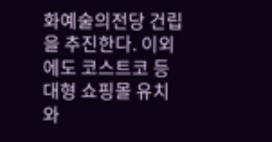화예술의전당 건립을 추진한다. 이외에도 코스트코 등 대형 쇼핑몰 유치와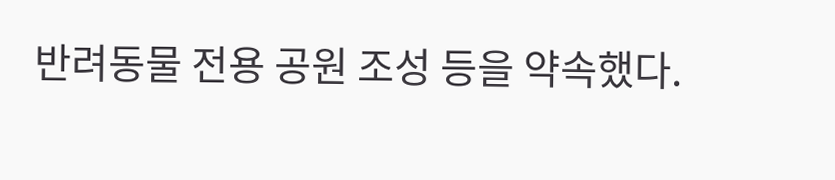반려동물 전용 공원 조성 등을 약속했다.